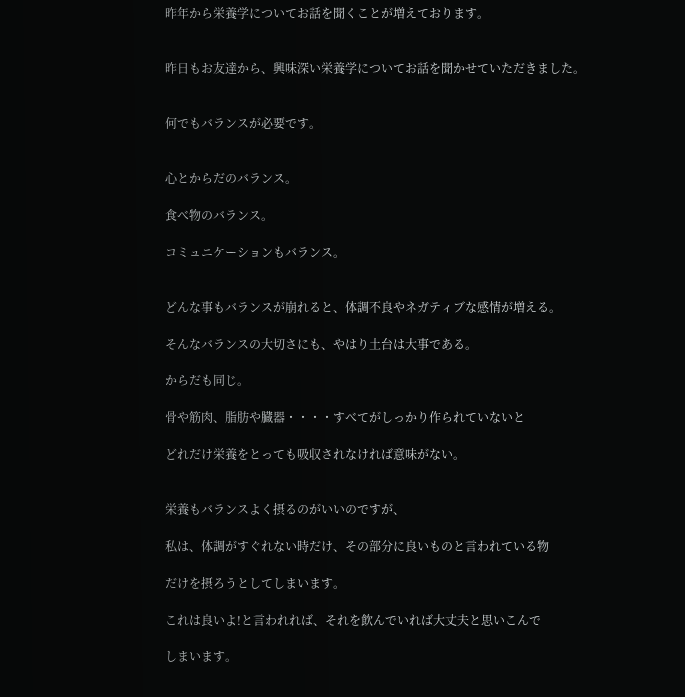昨年から栄養学についてお話を聞くことが増えております。


昨日もお友達から、興味深い栄養学についてお話を聞かせていただきました。


何でもバランスが必要です。


心とからだのバランス。

食べ物のバランス。

コミュニケーションもバランス。


どんな事もバランスが崩れると、体調不良やネガティブな感情が増える。

そんなバランスの大切さにも、やはり土台は大事である。

からだも同じ。

骨や筋肉、脂肪や臓器・・・・すべてがしっかり作られていないと

どれだけ栄養をとっても吸収されなければ意味がない。


栄養もバランスよく摂るのがいいのですが、

私は、体調がすぐれない時だけ、その部分に良いものと言われている物

だけを摂ろうとしてしまいます。

これは良いよ!と言われれば、それを飲んでいれば大丈夫と思いこんで

しまいます。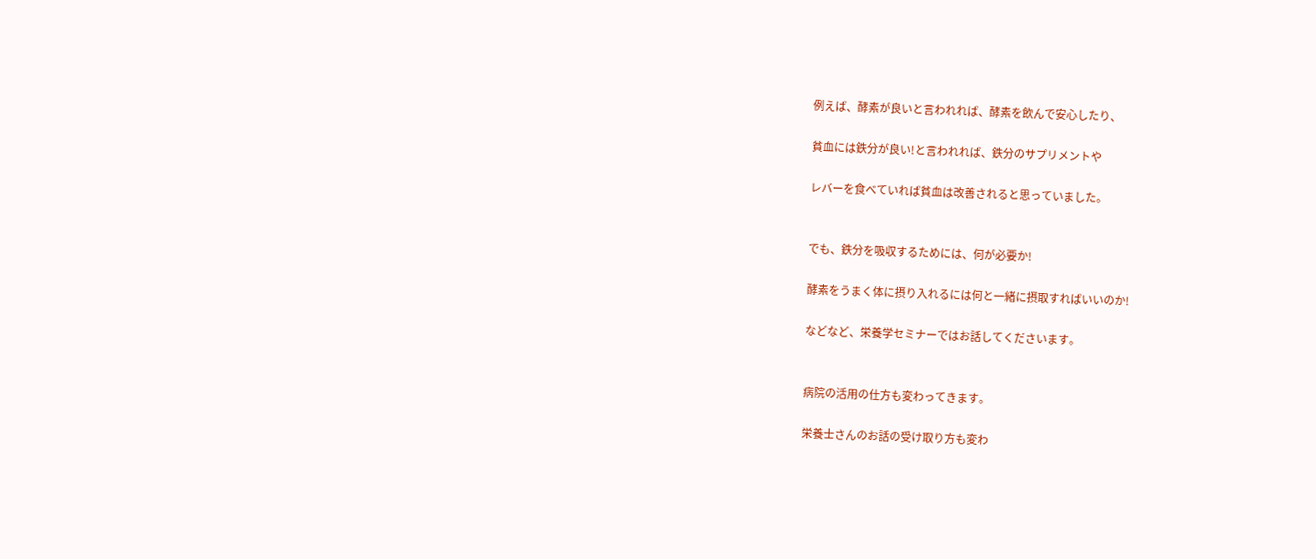例えば、酵素が良いと言われれば、酵素を飲んで安心したり、

貧血には鉄分が良い!と言われれば、鉄分のサプリメントや

レバーを食べていれば貧血は改善されると思っていました。


でも、鉄分を吸収するためには、何が必要か!

酵素をうまく体に摂り入れるには何と一緒に摂取すればいいのか!

などなど、栄養学セミナーではお話してくださいます。


病院の活用の仕方も変わってきます。

栄養士さんのお話の受け取り方も変わ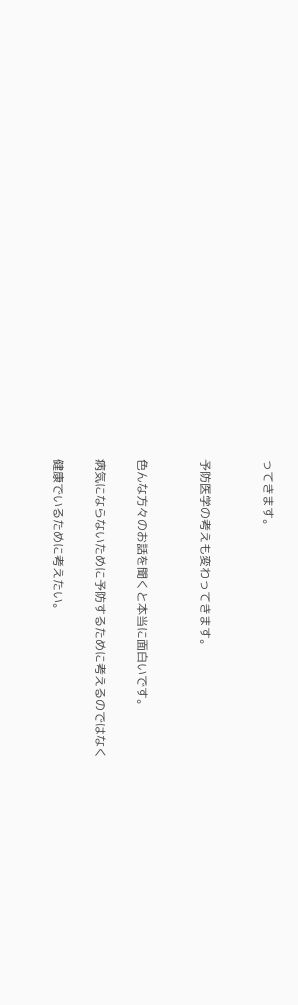ってきます。


予防医学の考えも変わってきます。


色んな方々のお話を聞くと本当に面白いです。

病気にならないために予防するために考えるのではなく

健康でいるために考えたい。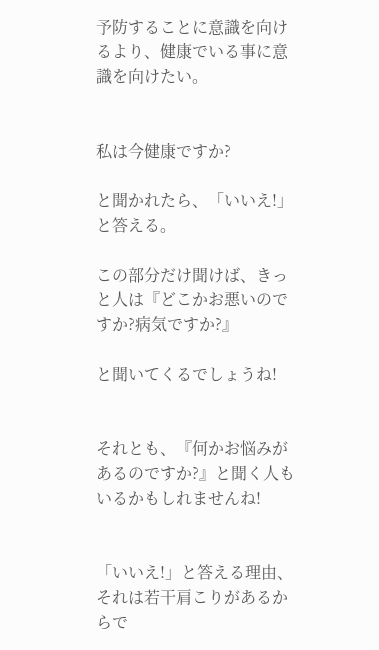予防することに意識を向けるより、健康でいる事に意識を向けたい。


私は今健康ですか?

と聞かれたら、「いいえ!」と答える。

この部分だけ聞けば、きっと人は『どこかお悪いのですか?病気ですか?』

と聞いてくるでしょうね!


それとも、『何かお悩みがあるのですか?』と聞く人もいるかもしれませんね!


「いいえ!」と答える理由、それは若干肩こりがあるからで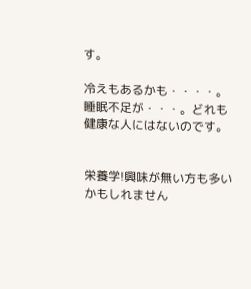す。

冷えもあるかも・・・・。睡眠不足が・・・。どれも健康な人にはないのです。


栄養学!興味が無い方も多いかもしれません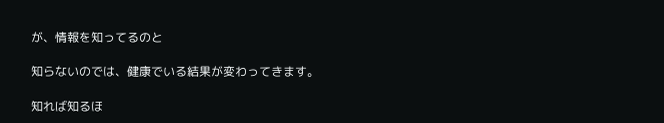が、情報を知ってるのと

知らないのでは、健康でいる結果が変わってきます。

知れば知るほ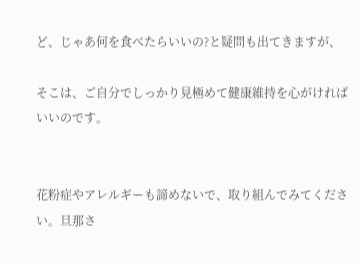ど、じゃあ何を食べたらいいの?と疑問も出てきますが、

そこは、ご自分でしっかり見極めて健康維持を心がければいいのです。


花粉症やアレルギーも諦めないで、取り組んでみてください。旦那さ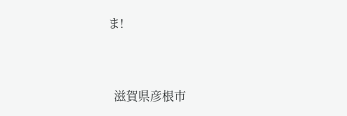ま!


  滋賀県彦根市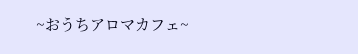~おうちアロマカフェ~